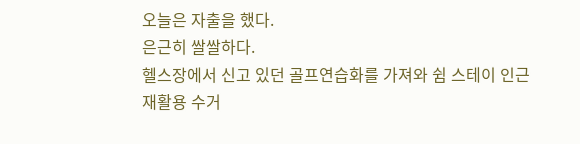오늘은 자출을 했다.
은근히 쌀쌀하다.
헬스장에서 신고 있던 골프연습화를 가져와 쉼 스테이 인근 재활용 수거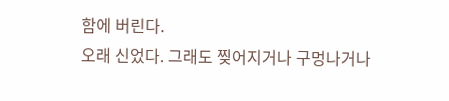함에 버린다.
오래 신었다. 그래도 찢어지거나 구멍나거나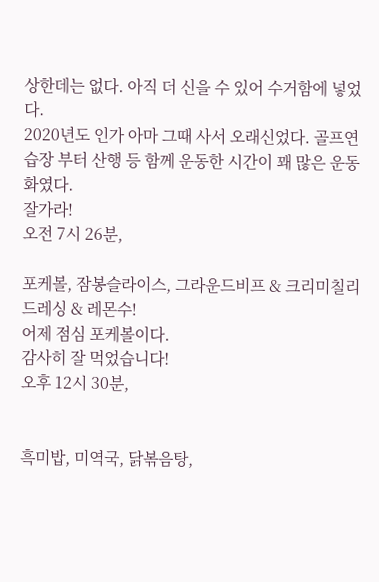상한데는 없다. 아직 더 신을 수 있어 수거함에 넣었다.
2020년도 인가 아마 그때 사서 오래신었다. 골프연습장 부터 산행 등 함께 운동한 시간이 꽤 많은 운동화였다.
잘가라!
오전 7시 26분,

포케볼, 잠봉슬라이스, 그라운드비프 & 크리미칠리 드레싱 & 레몬수!
어제 점심 포케볼이다.
감사히 잘 먹었습니다!
오후 12시 30분,


흑미밥, 미역국, 닭볶음탕,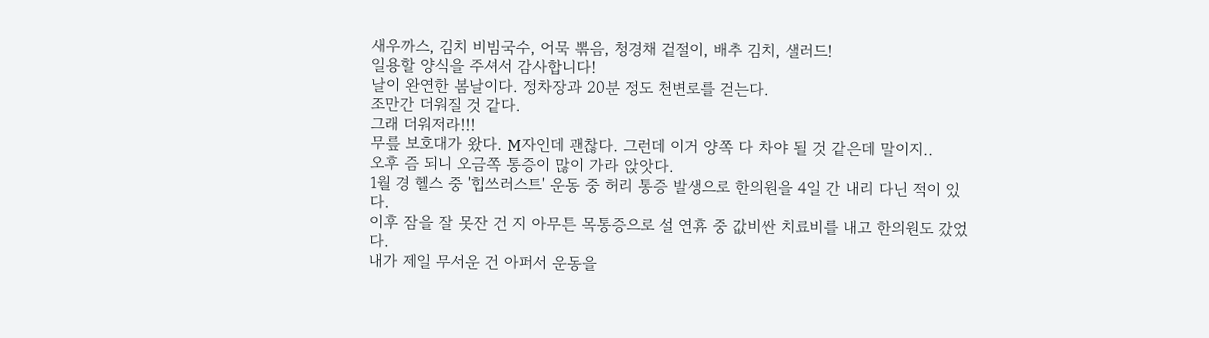새우까스, 김치 비빔국수, 어묵 뽂음, 청경채 겉절이, 배추 김치, 샐러드!
일용할 양식을 주셔서 감사합니다!
날이 완연한 봄날이다. 정차장과 20분 정도 천변로를 걷는다.
조만간 더워질 것 같다.
그래 더워저라!!!
무릎 보호대가 왔다. M자인데 괜찮다. 그런데 이거 양쪽 다 차야 될 것 같은데 말이지..
오후 즘 되니 오금쪽 통증이 많이 가라 앉앗다.
1월 경 헬스 중 '힙쓰러스트' 운동 중 허리 통증 발생으로 한의원을 4일 간 내리 다닌 적이 있다.
이후 잠을 잘 못잔 건 지 아무튼 목통증으로 설 연휴 중 값비싼 치료비를 내고 한의원도 갔었다.
내가 제일 무서운 건 아퍼서 운동을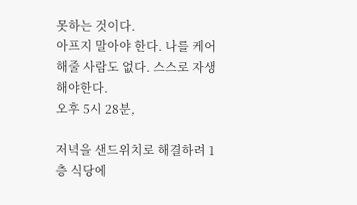못하는 것이다.
아프지 말아야 한다. 나를 케어해줄 사람도 없다. 스스로 자생해야한다.
오후 5시 28분,

저녁을 샌드위치로 해결하려 1층 식당에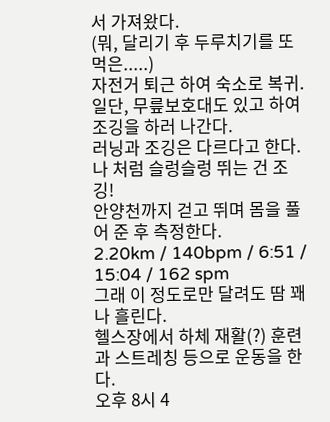서 가져왔다.
(뭐, 달리기 후 두루치기를 또 먹은.....)
자전거 퇴근 하여 숙소로 복귀.
일단, 무릎보호대도 있고 하여 조깅을 하러 나간다.
러닝과 조깅은 다르다고 한다. 나 처럼 슬렁슬렁 뛰는 건 조깅!
안양천까지 걷고 뛰며 몸을 풀어 준 후 측정한다.
2.20km / 140bpm / 6:51 / 15:04 / 162 spm
그래 이 정도로만 달려도 땀 꽤나 흘린다.
헬스장에서 하체 재활(?) 훈련과 스트레칭 등으로 운동을 한다.
오후 8시 4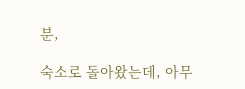분,

숙소로 돌아왔는데, 아무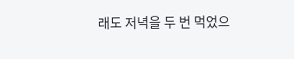래도 저녁을 두 번 먹었으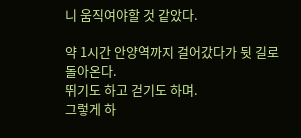니 움직여야할 것 같았다.

약 1시간 안양역까지 걸어갔다가 뒷 길로 돌아온다.
뛰기도 하고 걷기도 하며.
그렇게 하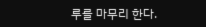루를 마무리 한다.